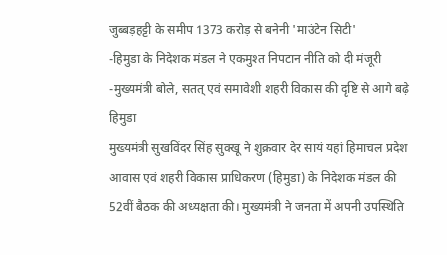जुब्बड़हट्टी के समीप 1373 करोड़ से बनेनी 'माउंटेन सिटी'
-हिमुडा के निदेशक मंडल ने एकमुश्त निपटान नीति को दी मंजूरी
-मुख्यमंत्री बोले, सतत् एवं समावेशी शहरी विकास की दृष्टि से आगे बढ़े हिमुडा
मुख्यमंत्री सुखविंदर सिंह सुक्खू ने शुक्रवार देर सायं यहां हिमाचल प्रदेश आवास एवं शहरी विकास प्राधिकरण (हिमुडा) के निदेशक मंडल की 52वीं बैठक की अध्यक्षता की। मुख्यमंत्री ने जनता में अपनी उपस्थिति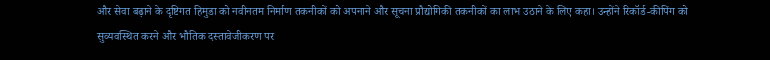और सेवा बढ़ाने के दृष्टिगत हिमुडा को नवीनतम निर्माण तकनीकों को अपनाने और सूचना प्रौद्योगिकी तकनीकों का लाभ उठाने के लिए कहा। उन्होंने रिकॉर्ड-कीपिंग को सुव्यवस्थित करने और भौतिक दस्तावेजीकरण पर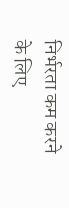निर्भरता कम करने के लिए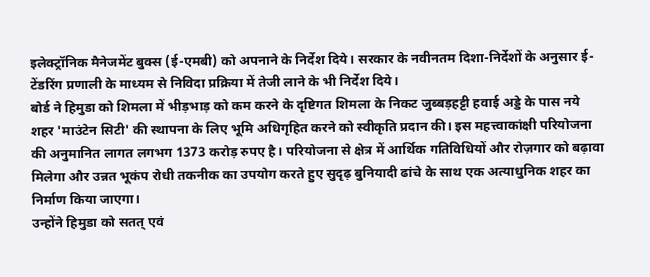इलेक्ट्रॉनिक मैनेजमेंट बुक्स (ई-एमबी) को अपनाने के निर्देश दिये। सरकार के नवीनतम दिशा-निर्देशों के अनुसार ई-टेंडरिंग प्रणाली के माध्यम से निविदा प्रक्रिया में तेजी लाने के भी निर्देश दिये।
बोर्ड ने हिमुडा को शिमला में भीड़भाड़ को कम करने के दृष्टिगत शिमला के निकट जुब्बड़हट्टी हवाई अड्डे के पास नये शहर 'माउंटेन सिटी' की स्थापना के लिए भूमि अधिगृहित करने को स्वीकृति प्रदान की। इस महत्त्वाकांक्षी परियोजना की अनुमानित लागत लगभग 1373 करोड़ रुपए है। परियोजना से क्षेत्र में आर्थिक गतिविधियों और रोज़गार को बढ़ावा मिलेगा और उन्नत भूकंप रोधी तकनीक का उपयोग करते हुए सुदृढ़ बुनियादी ढांचे के साथ एक अत्याधुनिक शहर का निर्माण किया जाएगा।
उन्होंने हिमुडा को सतत् एवं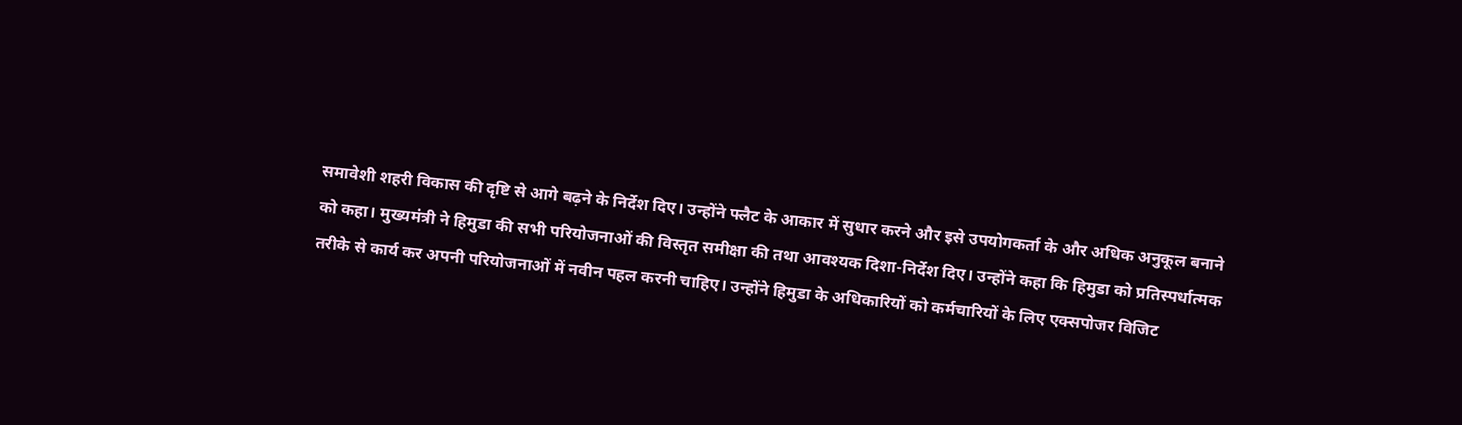समावेशी शहरी विकास की दृष्टि से आगे बढ़ने के निर्देश दिए। उन्होंने फ्लैट के आकार में सुधार करने और इसे उपयोगकर्ता के और अधिक अनुकूल बनाने को कहा। मुख्यमंत्री ने हिमुडा की सभी परियोजनाओं की विस्तृत समीक्षा की तथा आवश्यक दिशा-निर्देश दिए। उन्होंने कहा कि हिमुडा को प्रतिस्पर्धात्मक तरीके से कार्य कर अपनी परियोजनाओं में नवीन पहल करनी चाहिए। उन्होंने हिमुडा के अधिकारियों को कर्मचारियों के लिए एक्सपोजर विजिट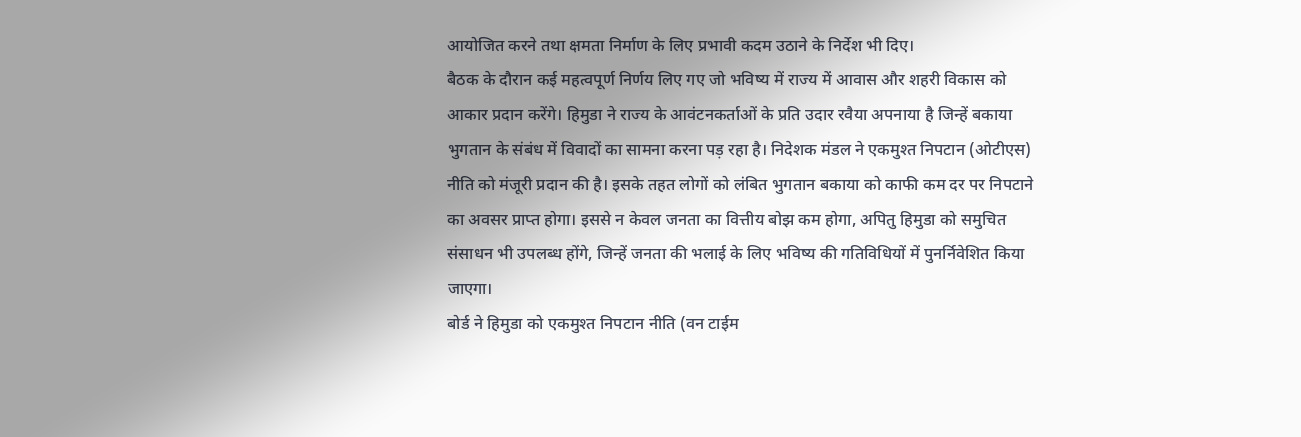आयोजित करने तथा क्षमता निर्माण के लिए प्रभावी कदम उठाने के निर्देश भी दिए।
बैठक के दौरान कई महत्वपूर्ण निर्णय लिए गए जो भविष्य में राज्य में आवास और शहरी विकास को आकार प्रदान करेंगे। हिमुडा ने राज्य के आवंटनकर्ताओं के प्रति उदार रवैया अपनाया है जिन्हें बकाया भुगतान के संबंध में विवादों का सामना करना पड़ रहा है। निदेशक मंडल ने एकमुश्त निपटान (ओटीएस) नीति को मंजूरी प्रदान की है। इसके तहत लोगों को लंबित भुगतान बकाया को काफी कम दर पर निपटाने का अवसर प्राप्त होगा। इससे न केवल जनता का वित्तीय बोझ कम होगा, अपितु हिमुडा को समुचित संसाधन भी उपलब्ध होंगे, जिन्हें जनता की भलाई के लिए भविष्य की गतिविधियों में पुनर्निवेशित किया जाएगा।
बोर्ड ने हिमुडा को एकमुश्त निपटान नीति (वन टाईम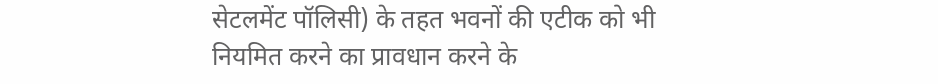सेटलमेंट पॉलिसी) के तहत भवनों की एटीक को भी नियमित करने का प्रावधान करने के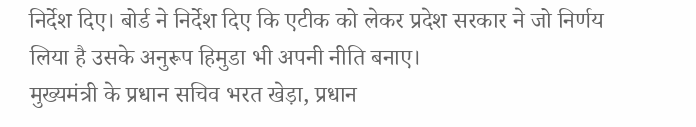निर्देश दिए। बोर्ड ने निर्देश दिए कि एटीक को लेकर प्रदेश सरकार ने जो निर्णय लिया है उसके अनुरूप हिमुडा भी अपनी नीति बनाए।
मुख्यमंत्री के प्रधान सचिव भरत खेड़ा, प्रधान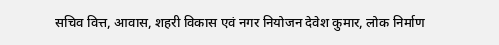सचिव वित्त, आवास, शहरी विकास एवं नगर नियोजन देवेश कुमार, लोक निर्माण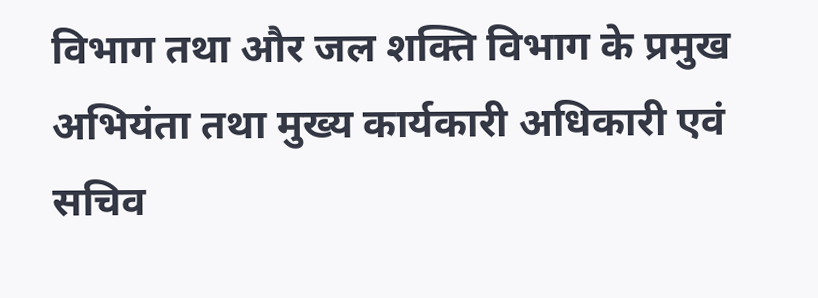विभाग तथा और जल शक्ति विभाग के प्रमुख अभियंता तथा मुख्य कार्यकारी अधिकारी एवं सचिव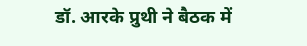डॉ. आरके प्रुथी ने बैठक में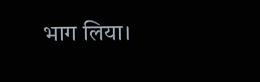भाग लिया।